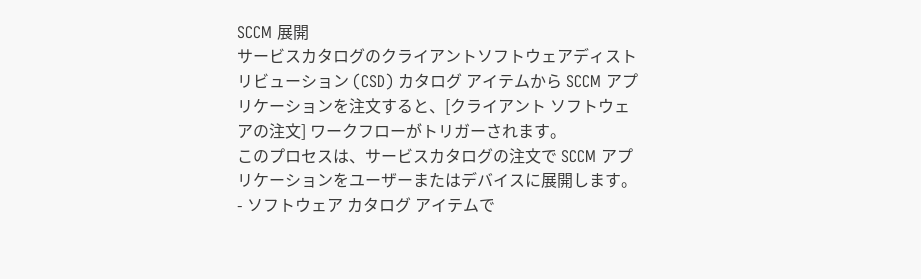SCCM 展開
サービスカタログのクライアントソフトウェアディストリビューション (CSD) カタログ アイテムから SCCM アプリケーションを注文すると、[クライアント ソフトウェアの注文] ワークフローがトリガーされます。
このプロセスは、サービスカタログの注文で SCCM アプリケーションをユーザーまたはデバイスに展開します。
- ソフトウェア カタログ アイテムで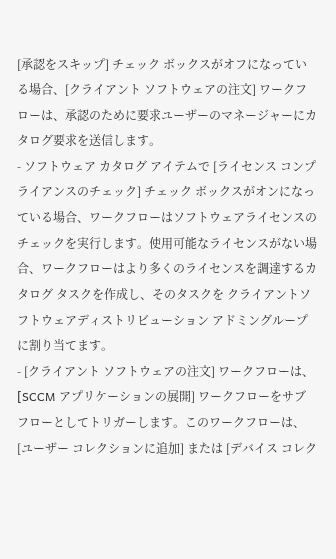[承認をスキップ] チェック ボックスがオフになっている場合、[クライアント ソフトウェアの注文] ワークフローは、承認のために要求ユーザーのマネージャーにカタログ要求を送信します。
- ソフトウェア カタログ アイテムで [ライセンス コンプライアンスのチェック] チェック ボックスがオンになっている場合、ワークフローはソフトウェアライセンスのチェックを実行します。使用可能なライセンスがない場合、ワークフローはより多くのライセンスを調達するカタログ タスクを作成し、そのタスクを クライアントソフトウェアディストリビューション アドミングループに割り当てます。
- [クライアント ソフトウェアの注文] ワークフローは、[SCCM アプリケーションの展開] ワークフローをサブフローとしてトリガーします。このワークフローは、[ユーザー コレクションに追加] または [デバイス コレク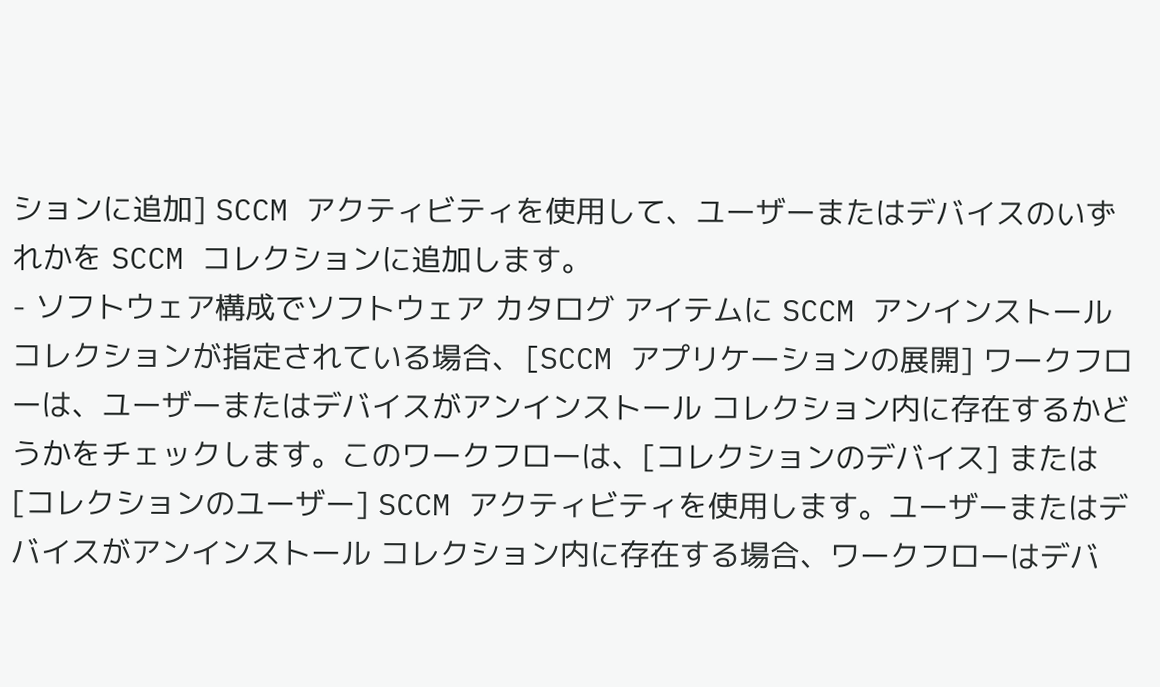ションに追加] SCCM アクティビティを使用して、ユーザーまたはデバイスのいずれかを SCCM コレクションに追加します。
- ソフトウェア構成でソフトウェア カタログ アイテムに SCCM アンインストール コレクションが指定されている場合、[SCCM アプリケーションの展開] ワークフローは、ユーザーまたはデバイスがアンインストール コレクション内に存在するかどうかをチェックします。このワークフローは、[コレクションのデバイス] または [コレクションのユーザー] SCCM アクティビティを使用します。ユーザーまたはデバイスがアンインストール コレクション内に存在する場合、ワークフローはデバ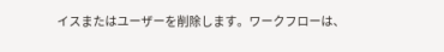イスまたはユーザーを削除します。ワークフローは、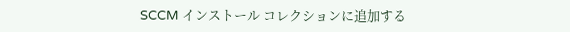SCCM インストール コレクションに追加する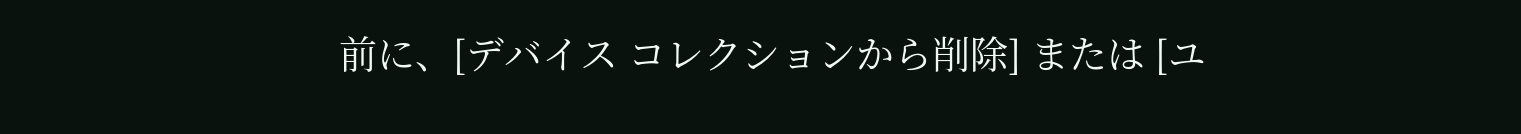前に、[デバイス コレクションから削除] または [ユ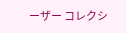ーザー コレクシ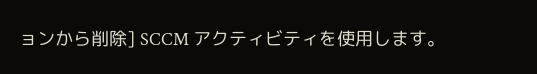ョンから削除] SCCM アクティビティを使用します。